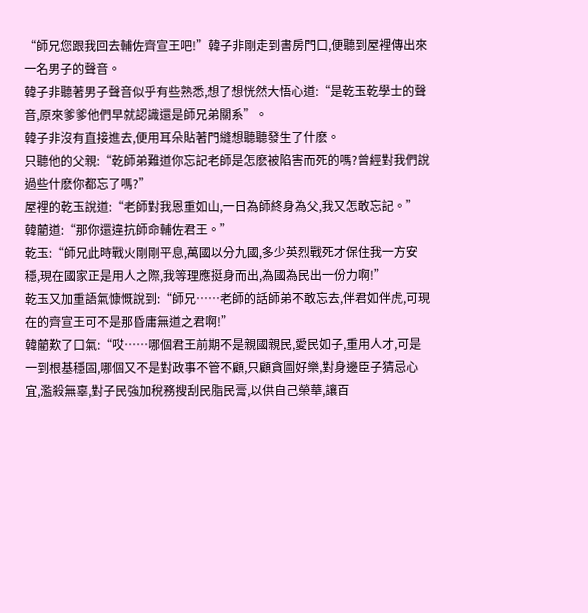“師兄您跟我回去輔佐齊宣王吧!”韓子非剛走到書房門口,便聽到屋裡傳出來一名男子的聲音。
韓子非聽著男子聲音似乎有些熟悉,想了想恍然大悟心道:“是乾玉乾學士的聲音,原來爹爹他們早就認識還是師兄弟關系”。
韓子非沒有直接進去,便用耳朵貼著門縫想聽聽發生了什麽。
只聽他的父親:“乾師弟難道你忘記老師是怎麽被陷害而死的嗎?曾經對我們說過些什麽你都忘了嗎?”
屋裡的乾玉說道:“老師對我恩重如山,一日為師終身為父,我又怎敢忘記。”
韓藺道:“那你還違抗師命輔佐君王。”
乾玉:“師兄此時戰火剛剛平息,萬國以分九國,多少英烈戰死才保住我一方安穩,現在國家正是用人之際,我等理應挺身而出,為國為民出一份力啊!”
乾玉又加重語氣慷慨說到:“師兄……老師的話師弟不敢忘去,伴君如伴虎,可現在的齊宣王可不是那昏庸無道之君啊!”
韓藺歎了口氣:“哎……哪個君王前期不是親國親民,愛民如子,重用人才,可是一到根基穩固,哪個又不是對政事不管不顧,只顧貪圖好樂,對身邊臣子猜忌心宜,濫殺無辜,對子民強加稅務搜刮民脂民膏,以供自己榮華,讓百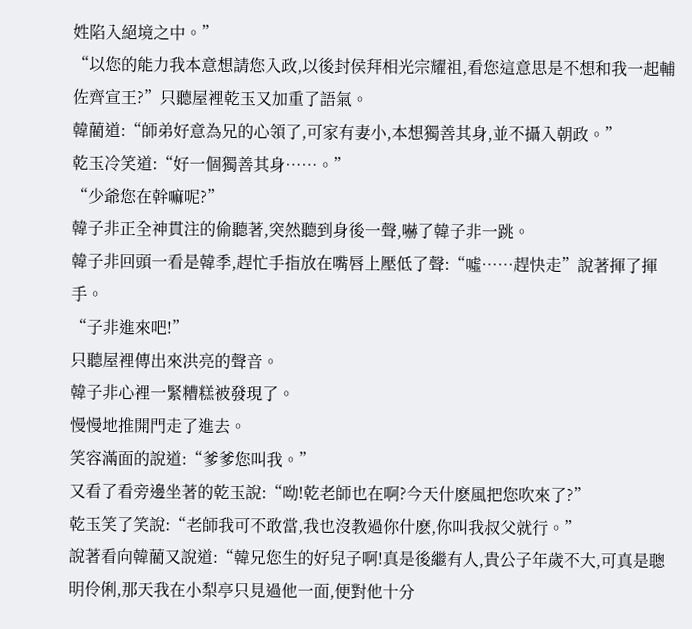姓陷入絕境之中。”
“以您的能力我本意想請您入政,以後封侯拜相光宗耀祖,看您這意思是不想和我一起輔佐齊宣王?”只聽屋裡乾玉又加重了語氣。
韓藺道:“師弟好意為兄的心領了,可家有妻小,本想獨善其身,並不攝入朝政。”
乾玉冷笑道:“好一個獨善其身……。”
“少爺您在幹嘛呢?”
韓子非正全神貫注的偷聽著,突然聽到身後一聲,嚇了韓子非一跳。
韓子非回頭一看是韓季,趕忙手指放在嘴唇上壓低了聲:“噓……趕快走”說著揮了揮手。
“子非進來吧!”
只聽屋裡傳出來洪亮的聲音。
韓子非心裡一緊糟糕被發現了。
慢慢地推開門走了進去。
笑容滿面的說道:“爹爹您叫我。”
又看了看旁邊坐著的乾玉說:“呦!乾老師也在啊?今天什麽風把您吹來了?”
乾玉笑了笑說:“老師我可不敢當,我也沒教過你什麽,你叫我叔父就行。”
說著看向韓藺又說道:“韓兄您生的好兒子啊!真是後繼有人,貴公子年歲不大,可真是聰明伶俐,那天我在小梨亭只見過他一面,便對他十分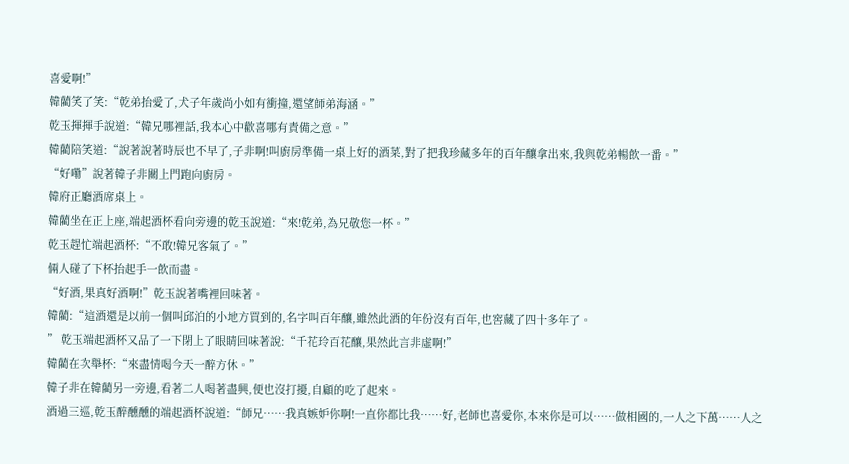喜愛啊!”
韓藺笑了笑:“乾弟抬愛了,犬子年歲尚小如有衝撞,還望師弟海涵。”
乾玉揮揮手說道:“韓兄哪裡話,我本心中歡喜哪有責備之意。”
韓藺陪笑道:“說著說著時辰也不早了,子非啊!叫廚房準備一桌上好的酒菜,對了把我珍藏多年的百年釀拿出來,我與乾弟暢飲一番。”
“好嘞”說著韓子非關上門跑向廚房。
韓府正廳酒席桌上。
韓藺坐在正上座,端起酒杯看向旁邊的乾玉說道:“來!乾弟,為兄敬您一杯。”
乾玉趕忙端起酒杯:“不敢!韓兄客氣了。”
倆人碰了下杯抬起手一飲而盡。
“好酒,果真好酒啊!”乾玉說著嘴裡回味著。
韓藺:“這酒還是以前一個叫邱泊的小地方買到的,名字叫百年釀,雖然此酒的年份沒有百年,也窖藏了四十多年了。
” 乾玉端起酒杯又品了一下閉上了眼睛回味著說:“千花玲百花釀,果然此言非虛啊!”
韓藺在次舉杯:“來盡情喝今天一醉方休。”
韓子非在韓藺另一旁邊,看著二人喝著盡興,便也沒打擾,自顧的吃了起來。
酒過三巡,乾玉醉醺醺的端起酒杯說道:“師兄……我真嫉妒你啊!一直你都比我……好,老師也喜愛你,本來你是可以……做相國的,一人之下萬……人之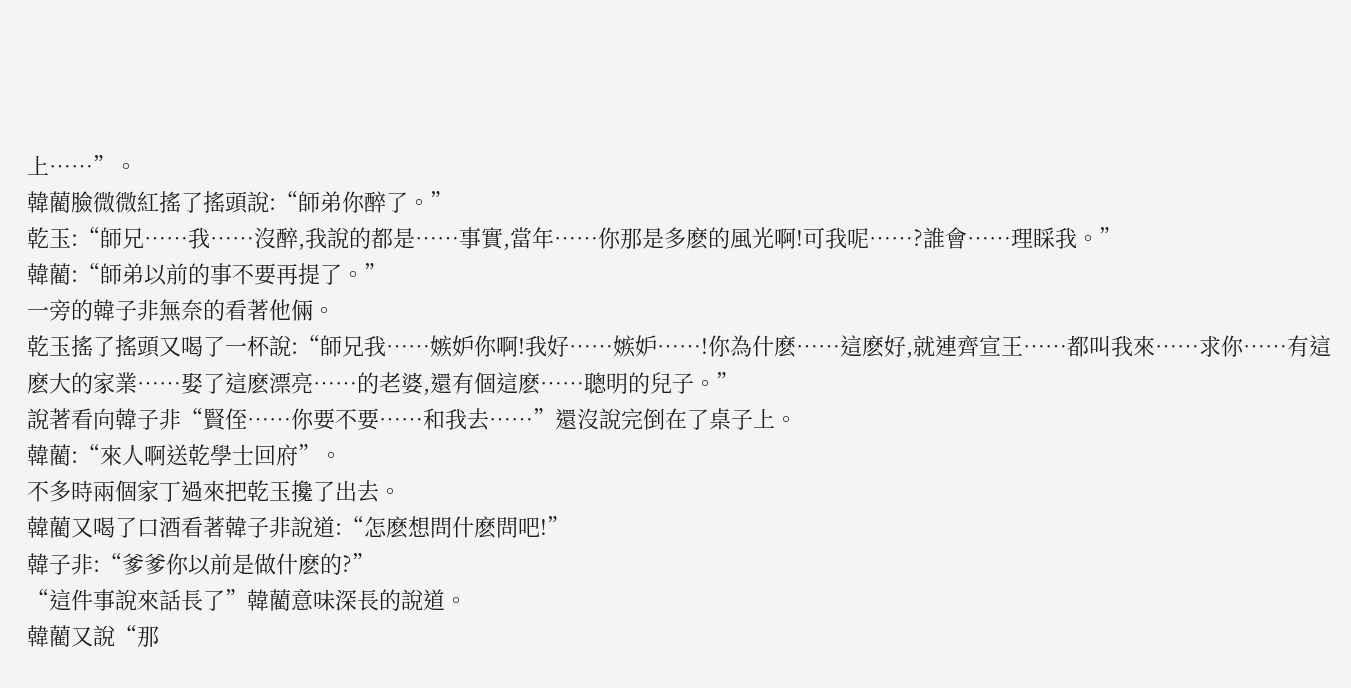上……”。
韓藺臉微微紅搖了搖頭說:“師弟你醉了。”
乾玉:“師兄……我……沒醉,我說的都是……事實,當年……你那是多麽的風光啊!可我呢……?誰會……理睬我。”
韓藺:“師弟以前的事不要再提了。”
一旁的韓子非無奈的看著他倆。
乾玉搖了搖頭又喝了一杯說:“師兄我……嫉妒你啊!我好……嫉妒……!你為什麽……這麽好,就連齊宣王……都叫我來……求你……有這麽大的家業……娶了這麽漂亮……的老婆,還有個這麽……聰明的兒子。”
說著看向韓子非“賢侄……你要不要……和我去……”還沒說完倒在了桌子上。
韓藺:“來人啊送乾學士回府”。
不多時兩個家丁過來把乾玉攙了出去。
韓藺又喝了口酒看著韓子非說道:“怎麽想問什麽問吧!”
韓子非:“爹爹你以前是做什麽的?”
“這件事說來話長了”韓藺意味深長的說道。
韓藺又說“那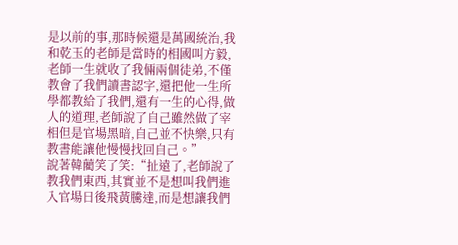是以前的事,那時候還是萬國統治,我和乾玉的老師是當時的相國叫方毅,老師一生就收了我倆兩個徒弟,不僅教會了我們讀書認字,還把他一生所學都教給了我們,還有一生的心得,做人的道理,老師說了自己雖然做了宰相但是官場黑暗,自己並不快樂,只有教書能讓他慢慢找回自己。”
說著韓藺笑了笑:“扯遠了,老師說了教我們東西,其實並不是想叫我們進入官場日後飛黃騰達,而是想讓我們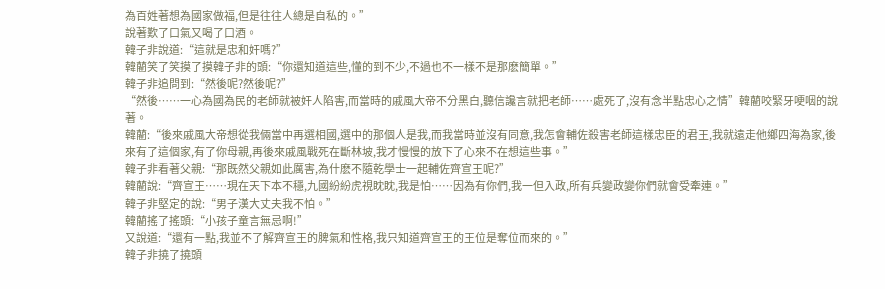為百姓著想為國家做福,但是往往人總是自私的。”
說著歎了口氣又喝了口酒。
韓子非說道:“這就是忠和奸嗎?”
韓藺笑了笑摸了摸韓子非的頭:“你還知道這些,懂的到不少,不過也不一樣不是那麽簡單。”
韓子非追問到:“然後呢?然後呢?”
“然後……一心為國為民的老師就被奸人陷害,而當時的戚風大帝不分黑白,聽信讒言就把老師……處死了,沒有念半點忠心之情”韓藺咬緊牙哽咽的說著。
韓藺:“後來戚風大帝想從我倆當中再選相國,選中的那個人是我,而我當時並沒有同意,我怎會輔佐殺害老師這樣忠臣的君王,我就遠走他鄉四海為家,後來有了這個家,有了你母親,再後來戚風戰死在斷林坡,我才慢慢的放下了心來不在想這些事。”
韓子非看著父親:“那既然父親如此厲害,為什麽不隨乾學士一起輔佐齊宣王呢?”
韓藺說:“齊宣王……現在天下本不穩,九國紛紛虎視眈眈,我是怕……因為有你們,我一但入政,所有兵變政變你們就會受牽連。”
韓子非堅定的說:“男子漢大丈夫我不怕。”
韓藺搖了搖頭:“小孩子童言無忌啊!”
又說道:“還有一點,我並不了解齊宣王的脾氣和性格,我只知道齊宣王的王位是奪位而來的。”
韓子非撓了撓頭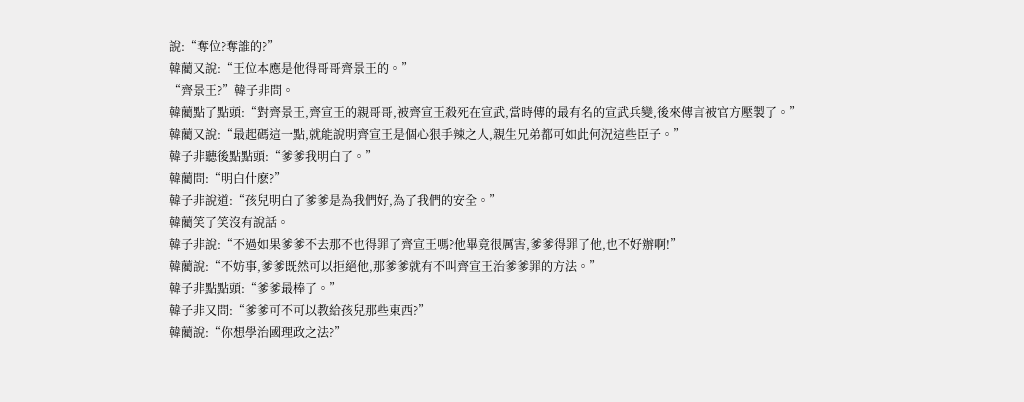說:“奪位?奪誰的?”
韓藺又說:“王位本應是他得哥哥齊景王的。”
“齊景王?”韓子非問。
韓藺點了點頭:“對齊景王,齊宣王的親哥哥,被齊宣王殺死在宣武,當時傳的最有名的宣武兵變,後來傳言被官方壓製了。”
韓藺又說:“最起碼這一點,就能說明齊宣王是個心狠手辣之人,親生兄弟都可如此何況這些臣子。”
韓子非聽後點點頭:“爹爹我明白了。”
韓藺問:“明白什麽?”
韓子非說道:“孩兒明白了爹爹是為我們好,為了我們的安全。”
韓藺笑了笑沒有說話。
韓子非說:“不過如果爹爹不去那不也得罪了齊宣王嗎?他畢竟很厲害,爹爹得罪了他,也不好辦啊!”
韓藺說:“不妨事,爹爹既然可以拒絕他,那爹爹就有不叫齊宣王治爹爹罪的方法。”
韓子非點點頭:“爹爹最棒了。”
韓子非又問:“爹爹可不可以教給孩兒那些東西?”
韓藺說:“你想學治國理政之法?”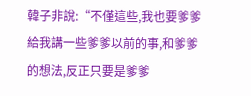韓子非說:“不僅這些,我也要爹爹給我講一些爹爹以前的事,和爹爹的想法,反正只要是爹爹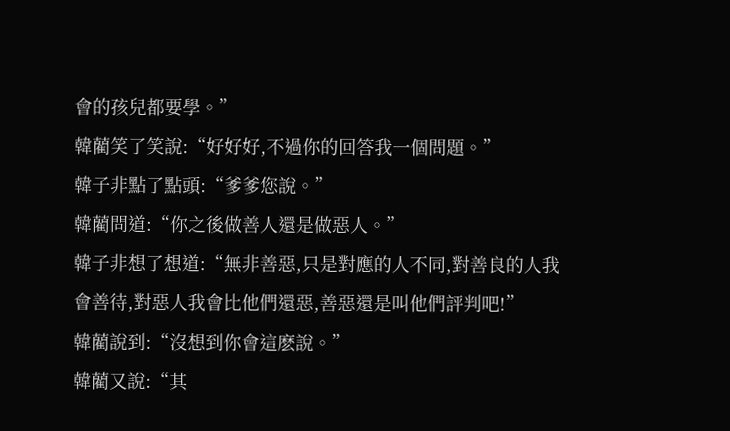會的孩兒都要學。”
韓藺笑了笑說:“好好好,不過你的回答我一個問題。”
韓子非點了點頭:“爹爹您說。”
韓藺問道:“你之後做善人還是做惡人。”
韓子非想了想道:“無非善惡,只是對應的人不同,對善良的人我會善待,對惡人我會比他們還惡,善惡還是叫他們評判吧!”
韓藺說到:“沒想到你會這麽說。”
韓藺又說:“其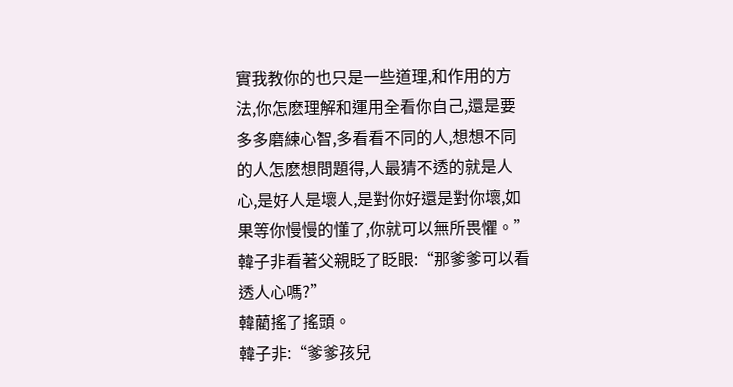實我教你的也只是一些道理,和作用的方法,你怎麽理解和運用全看你自己,還是要多多磨練心智,多看看不同的人,想想不同的人怎麽想問題得,人最猜不透的就是人心,是好人是壞人,是對你好還是對你壞,如果等你慢慢的懂了,你就可以無所畏懼。”
韓子非看著父親眨了眨眼:“那爹爹可以看透人心嗎?”
韓藺搖了搖頭。
韓子非:“爹爹孩兒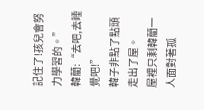記住了!孩兒會努力學習的。”
韓藺:“去吧,去睡覺吧!”
韓子非點了點頭走出了屋。
屋裡只剩韓藺一人面對著孤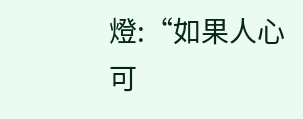燈:“如果人心可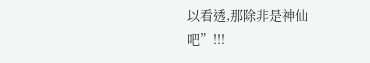以看透,那除非是神仙吧”!!!